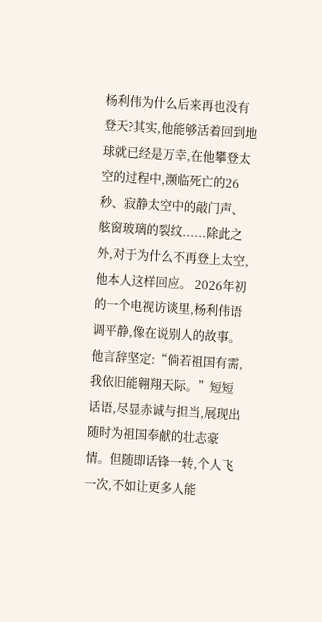杨利伟为什么后来再也没有登天?其实,他能够活着回到地球就已经是万幸,在他攀登太空的过程中,濒临死亡的26秒、寂静太空中的敲门声、舷窗玻璃的裂纹......除此之外,对于为什么不再登上太空,他本人这样回应。 2026年初的一个电视访谈里,杨利伟语调平静,像在说别人的故事。他言辞坚定:“倘若祖国有需,我依旧能翱翔天际。”短短话语,尽显赤诚与担当,展现出随时为祖国奉献的壮志豪情。但随即话锋一转,个人飞一次,不如让更多人能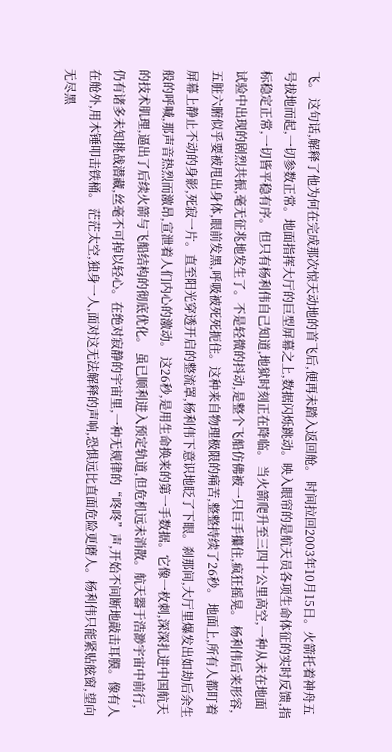飞。 这句话,解释了他为何在完成那次惊天动地的首飞后,便再未踏入返回舱。 时间拉回2003年10月15日。火箭托着神舟五号拔地而起,一切参数正常。地面指挥大厅的巨型屏幕之上,数据闪烁跳动。映入眼帘的是航天员各项生命体征的实时反馈,指标稳定正常,一切皆平稳有序。但只有杨利伟自己知道,地狱时刻正在降临。 当火箭爬升至三四十公里高空,一种从未在地面试验中出现的剧烈共振,毫无征兆地发生了。不是轻微的抖动,是整个飞船仿佛被一只巨手攥住,疯狂摇晃。 杨利伟后来形容,五脏六腑似乎要被甩出身体,眼前发黑,呼吸被死死扼住。这种来自物理极限的痛苦,整整持续了26秒。 地面上,所有人都盯着屏幕上静止不动的身影,死寂一片。直至阳光穿透开启的整流罩,杨利伟下意识地眨了下眼。刹那间,大厅里爆发出如劫后余生般的呼喊,那声音热烈而激昂,宣泄着人们内心的激动。 这26秒,是用生命换来的第一手数据。它像一枚刺,深深扎进中国航天的技术肌理,逼出了后续火箭与飞船结构的彻底优化。 虽已顺利进入预定轨道,但危机远未消散。航天器于浩渺宇宙中前行,仍有诸多未知挑战潜藏,丝毫不可掉以轻心。在绝对寂静的宇宙里,一种无规律的“咚咚”声,开始不间断地敲击耳膜。像有人在舱外,用木锤叩击铁桶。 茫茫太空,独身一人,面对这无法解释的声响,恐惧远比直面危险更磨人。杨利伟只能紧贴舷窗,望向无尽黑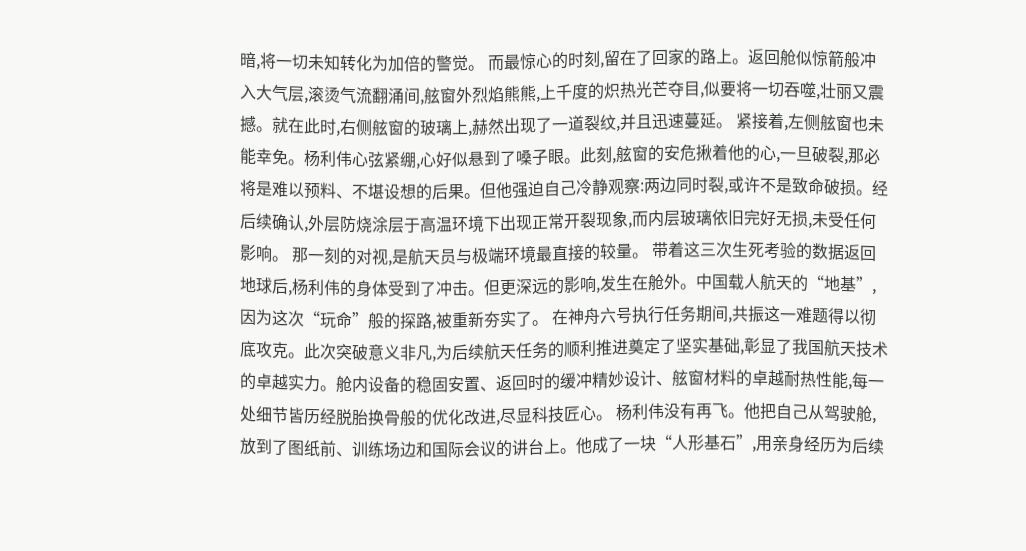暗,将一切未知转化为加倍的警觉。 而最惊心的时刻,留在了回家的路上。返回舱似惊箭般冲入大气层,滚烫气流翻涌间,舷窗外烈焰熊熊,上千度的炽热光芒夺目,似要将一切吞噬,壮丽又震撼。就在此时,右侧舷窗的玻璃上,赫然出现了一道裂纹,并且迅速蔓延。 紧接着,左侧舷窗也未能幸免。杨利伟心弦紧绷,心好似悬到了嗓子眼。此刻,舷窗的安危揪着他的心,一旦破裂,那必将是难以预料、不堪设想的后果。但他强迫自己冷静观察:两边同时裂,或许不是致命破损。经后续确认,外层防烧涂层于高温环境下出现正常开裂现象,而内层玻璃依旧完好无损,未受任何影响。 那一刻的对视,是航天员与极端环境最直接的较量。 带着这三次生死考验的数据返回地球后,杨利伟的身体受到了冲击。但更深远的影响,发生在舱外。中国载人航天的“地基”,因为这次“玩命”般的探路,被重新夯实了。 在神舟六号执行任务期间,共振这一难题得以彻底攻克。此次突破意义非凡,为后续航天任务的顺利推进奠定了坚实基础,彰显了我国航天技术的卓越实力。舱内设备的稳固安置、返回时的缓冲精妙设计、舷窗材料的卓越耐热性能,每一处细节皆历经脱胎换骨般的优化改进,尽显科技匠心。 杨利伟没有再飞。他把自己从驾驶舱,放到了图纸前、训练场边和国际会议的讲台上。他成了一块“人形基石”,用亲身经历为后续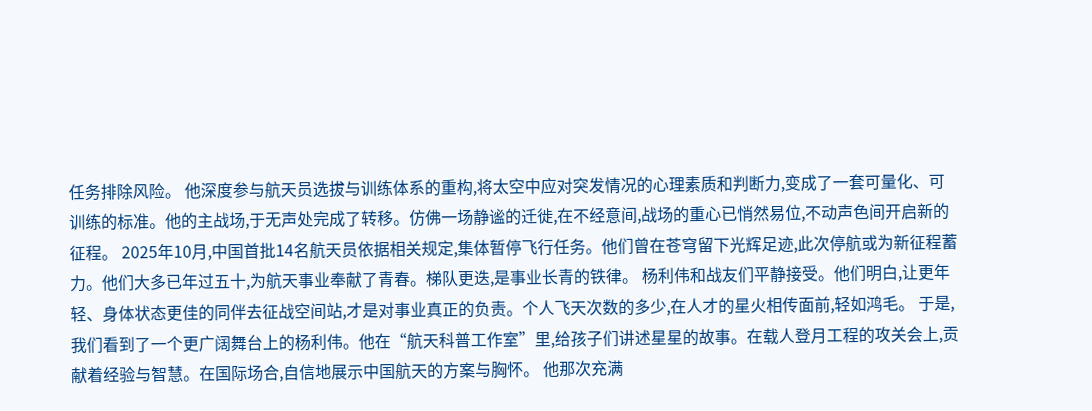任务排除风险。 他深度参与航天员选拔与训练体系的重构,将太空中应对突发情况的心理素质和判断力,变成了一套可量化、可训练的标准。他的主战场,于无声处完成了转移。仿佛一场静谧的迁徙,在不经意间,战场的重心已悄然易位,不动声色间开启新的征程。 2025年10月,中国首批14名航天员依据相关规定,集体暂停飞行任务。他们曾在苍穹留下光辉足迹,此次停航或为新征程蓄力。他们大多已年过五十,为航天事业奉献了青春。梯队更迭,是事业长青的铁律。 杨利伟和战友们平静接受。他们明白,让更年轻、身体状态更佳的同伴去征战空间站,才是对事业真正的负责。个人飞天次数的多少,在人才的星火相传面前,轻如鸿毛。 于是,我们看到了一个更广阔舞台上的杨利伟。他在“航天科普工作室”里,给孩子们讲述星星的故事。在载人登月工程的攻关会上,贡献着经验与智慧。在国际场合,自信地展示中国航天的方案与胸怀。 他那次充满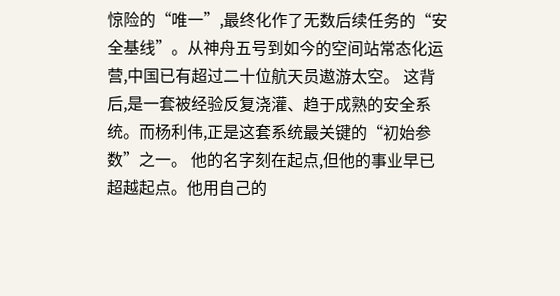惊险的“唯一”,最终化作了无数后续任务的“安全基线”。从神舟五号到如今的空间站常态化运营,中国已有超过二十位航天员遨游太空。 这背后,是一套被经验反复浇灌、趋于成熟的安全系统。而杨利伟,正是这套系统最关键的“初始参数”之一。 他的名字刻在起点,但他的事业早已超越起点。他用自己的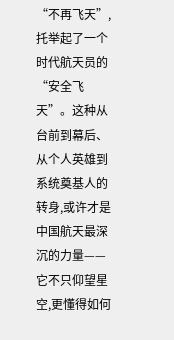“不再飞天”,托举起了一个时代航天员的“安全飞天”。这种从台前到幕后、从个人英雄到系统奠基人的转身,或许才是中国航天最深沉的力量——它不只仰望星空,更懂得如何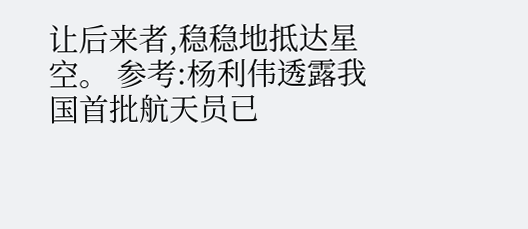让后来者,稳稳地抵达星空。 参考:杨利伟透露我国首批航天员已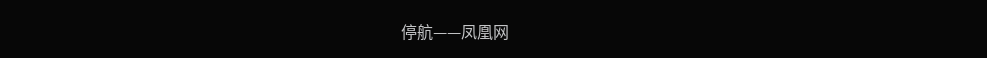停航——凤凰网